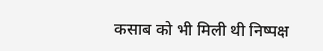कसाब को भी मिली थी निष्पक्ष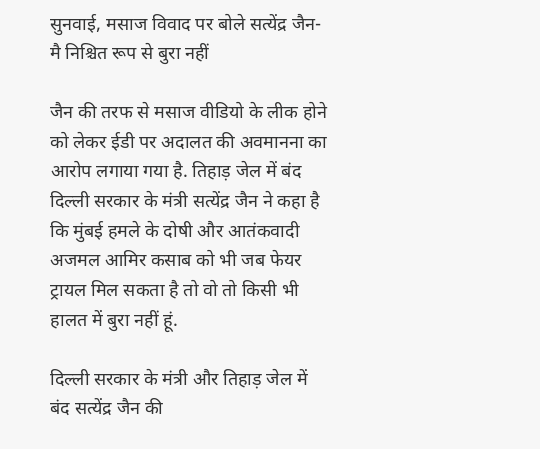सुनवाई, मसाज विवाद पर बोले सत्येंद्र जैन- मै निश्चित रूप से बुरा नहीं

जैन की तरफ से मसाज वीडियो के लीक होने को लेकर ईडी पर अदालत की अवमानना का आरोप लगाया गया है. तिहाड़ जेल में बंद दिल्ली सरकार के मंत्री सत्येंद्र जैन ने कहा है कि मुंबई हमले के दोषी और आतंकवादी अजमल आमिर कसाब को भी जब फेयर ट्रायल मिल सकता है तो वो तो किसी भी हालत में बुरा नहीं हूं.

दिल्ली सरकार के मंत्री और तिहाड़ जेल में बंद सत्येंद्र जैन की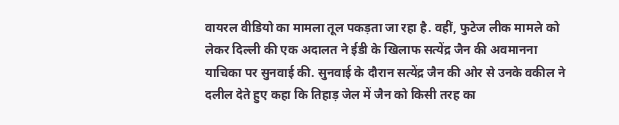वायरल वीडियो का मामला तूल पकड़ता जा रहा है. वहीं, फुटेज लीक मामले को लेकर दिल्ली की एक अदालत ने ईडी के खिलाफ सत्येंद्र जैन की अवमानना याचिका पर सुनवाई की. सुनवाई के दौरान सत्येंद्र जैन की ओर से उनके वकील ने दलील देते हुए कहा कि तिहाड़ जेल में जैन को किसी तरह का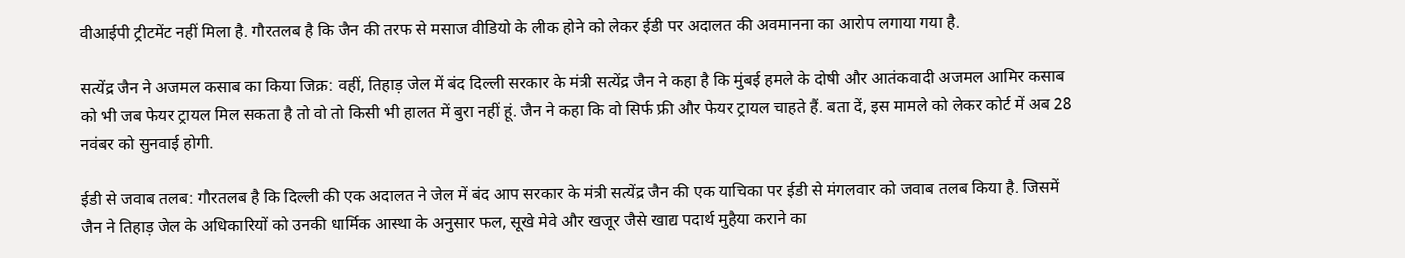वीआईपी ट्रीटमेंट नहीं मिला है. गौरतलब है कि जैन की तरफ से मसाज वीडियो के लीक होने को लेकर ईडी पर अदालत की अवमानना का आरोप लगाया गया है.

सत्येंद्र जैन ने अजमल कसाब का किया जिक्र: वहीं, तिहाड़ जेल में बंद दिल्ली सरकार के मंत्री सत्येंद्र जैन ने कहा है कि मुंबई हमले के दोषी और आतंकवादी अजमल आमिर कसाब को भी जब फेयर ट्रायल मिल सकता है तो वो तो किसी भी हालत में बुरा नहीं हूं. जैन ने कहा कि वो सिर्फ फ्री और फेयर ट्रायल चाहते हैं. बता दें, इस मामले को लेकर कोर्ट में अब 28 नवंबर को सुनवाई होगी.

ईडी से जवाब तलब: गौरतलब है कि दिल्ली की एक अदालत ने जेल में बंद आप सरकार के मंत्री सत्येंद्र जैन की एक याचिका पर ईडी से मंगलवार को जवाब तलब किया है. जिसमें जैन ने तिहाड़ जेल के अधिकारियों को उनकी धार्मिक आस्था के अनुसार फल, सूखे मेवे और खजूर जैसे खाद्य पदार्थ मुहैया कराने का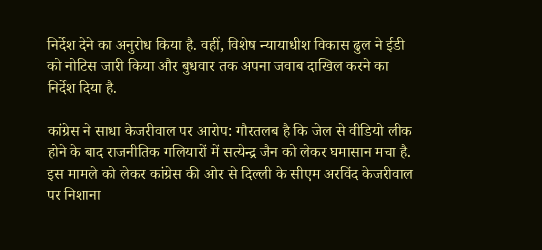निर्देश देने का अनुरोध किया है. वहीं, विशेष न्यायाधीश विकास ढुल ने ईडी को नोटिस जारी किया और बुधवार तक अपना जवाब दाखिल करने का निर्देश दिया है.

कांग्रेस ने साधा केजरीवाल पर आरोप: गौरतलब है कि जेल से वीडियो लीक होने के बाद राजनीतिक गलियारों में सत्येन्द्र जैन को लेकर घमासान मचा है. इस मामले को लेकर कांग्रेस की ओर से दिल्ली के सीएम अरविंद केजरीवाल पर निशाना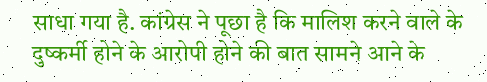साधा गया है. कांग्रेस ने पूछा है कि मालिश करने वाले के दुष्कर्मी होने के आरोपी होने की बात सामने आने के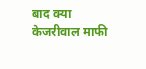बाद क्या केजरीवाल माफी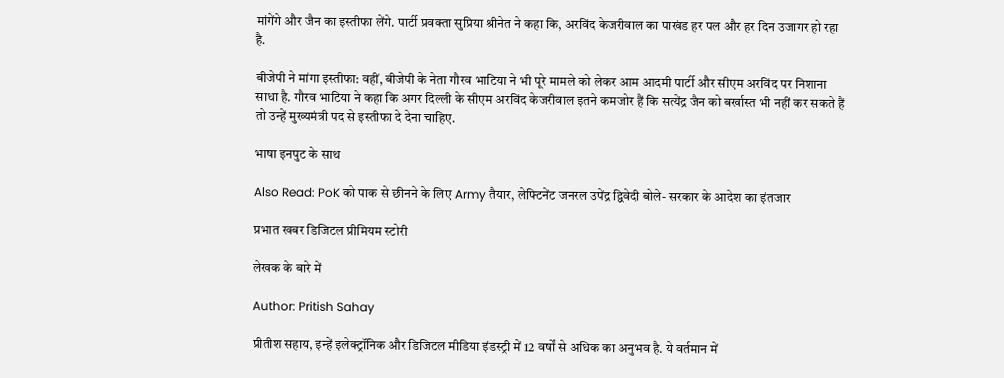मांगेंगे और जैन का इस्तीफा लेंगे. पार्टी प्रवक्ता सुप्रिया श्रीनेत ने कहा कि, अरविंद केजरीवाल का पाखंड हर पल और हर दिन उजागर हो रहा है.

बीजेपी ने मांगा इस्तीफा: वहीं, बीजेपी के नेता गौरव भाटिया ने भी पूरे मामले को लेकर आम आदमी पार्टी और सीएम अरविंद पर निशाना साधा है. गौरव भाटिया ने कहा कि अगर दिल्ली के सीएम अरविंद केजरीवाल इतने कमजोर हैं कि सत्येंद्र जैन को बर्खास्त भी नहीं कर सकते हैं तो उन्हें मुख्यमंत्री पद से इस्तीफा दे देना चाहिए.

भाषा इनपुट के साथ

Also Read: PoK को पाक से छीनने के लिए Army तैयार, लेफ्टिनेंट जनरल उपेंद्र द्विवेदी बोले- सरकार के आदेश का इंतजार

प्रभात खबर डिजिटल प्रीमियम स्टोरी

लेखक के बारे में

Author: Pritish Sahay

प्रीतीश सहाय, इन्हें इलेक्ट्रॉनिक और डिजिटल मीडिया इंडस्ट्री में 12 वर्षों से अधिक का अनुभव है. ये वर्तमान में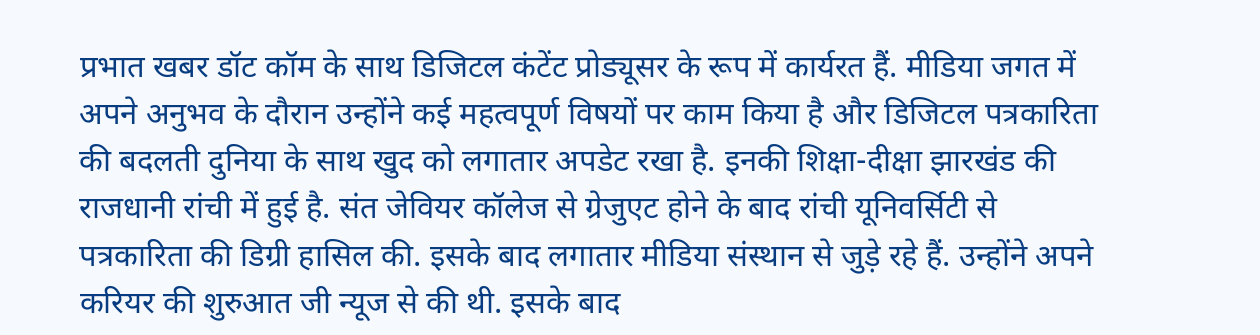प्रभात खबर डॉट कॉम के साथ डिजिटल कंटेंट प्रोड्यूसर के रूप में कार्यरत हैं. मीडिया जगत में अपने अनुभव के दौरान उन्होंने कई महत्वपूर्ण विषयों पर काम किया है और डिजिटल पत्रकारिता की बदलती दुनिया के साथ खुद को लगातार अपडेट रखा है. इनकी शिक्षा-दीक्षा झारखंड की राजधानी रांची में हुई है. संत जेवियर कॉलेज से ग्रेजुएट होने के बाद रांची यूनिवर्सिटी से पत्रकारिता की डिग्री हासिल की. इसके बाद लगातार मीडिया संस्थान से जुड़े रहे हैं. उन्होंने अपने करियर की शुरुआत जी न्यूज से की थी. इसके बाद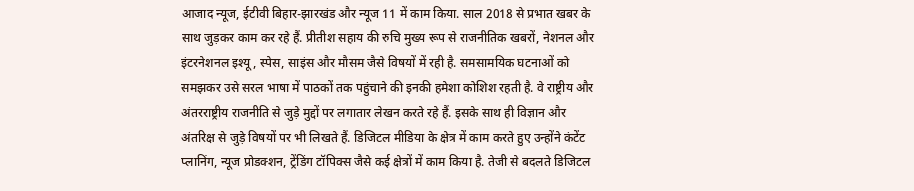आजाद न्यूज, ईटीवी बिहार-झारखंड और न्यूज 11 में काम किया. साल 2018 से प्रभात खबर के साथ जुड़कर काम कर रहे हैं. प्रीतीश सहाय की रुचि मुख्य रूप से राजनीतिक खबरों, नेशनल और इंटरनेशनल इश्यू, स्पेस, साइंस और मौसम जैसे विषयों में रही है. समसामयिक घटनाओं को समझकर उसे सरल भाषा में पाठकों तक पहुंचाने की इनकी हमेशा कोशिश रहती है. वे राष्ट्रीय और अंतरराष्ट्रीय राजनीति से जुड़े मुद्दों पर लगातार लेखन करते रहे हैं. इसके साथ ही विज्ञान और अंतरिक्ष से जुड़े विषयों पर भी लिखते हैं. डिजिटल मीडिया के क्षेत्र में काम करते हुए उन्होंने कंटेंट प्लानिंग, न्यूज प्रोडक्शन, ट्रेंडिंग टॉपिक्स जैसे कई क्षेत्रों में काम किया है. तेजी से बदलते डिजिटल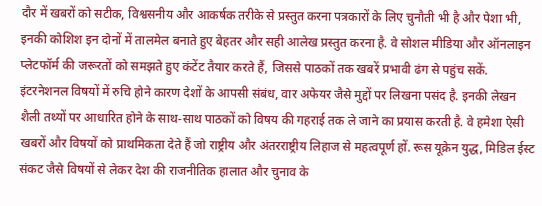दौर में खबरों को सटीक, विश्वसनीय और आकर्षक तरीके से प्रस्तुत करना पत्रकारों के लिए चुनौती भी है और पेशा भी, इनकी कोशिश इन दोनों में तालमेल बनाते हुए बेहतर और सही आलेख प्रस्तुत करना है. वे सोशल मीडिया और ऑनलाइन प्लेटफॉर्म की जरूरतों को समझते हुए कंटेंट तैयार करते हैं, जिससे पाठकों तक खबरें प्रभावी ढंग से पहुंच सकें. इंटरनेशनल विषयों में रुचि होने कारण देशों के आपसी संबंध, वार अफेयर जैसे मुद्दों पर लिखना पसंद है. इनकी लेखन शैली तथ्यों पर आधारित होने के साथ-साथ पाठकों को विषय की गहराई तक ले जाने का प्रयास करती है. वे हमेशा ऐसी खबरों और विषयों को प्राथमिकता देते हैं जो राष्ट्रीय और अंतरराष्ट्रीय लिहाज से महत्वपूर्ण हों. रूस यूक्रेन युद्ध, मिडिल ईस्ट संकट जैसे विषयों से लेकर देश की राजनीतिक हालात और चुनाव के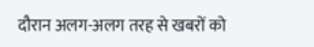दौरान अलग-अलग तरह से खबरों को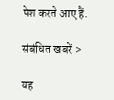पेश करते आए हैं.

संबंधित खबरें >

यह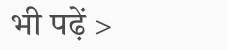भी पढ़ें >